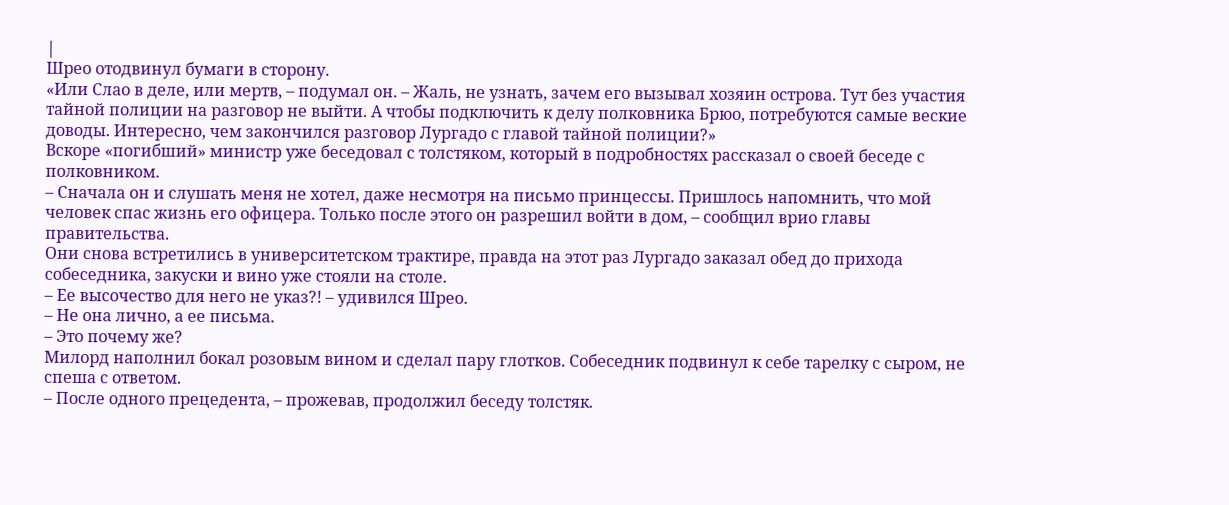|
Шрео отодвинул бумаги в сторону.
«Или Слао в деле, или мертв, – подумал он. – Жаль, не узнать, зачем его вызывал хозяин острова. Тут без участия тайной полиции на разговор не выйти. А чтобы подключить к делу полковника Брюо, потребуются самые веские доводы. Интересно, чем закончился разговор Лургадо с главой тайной полиции?»
Вскоре «погибший» министр уже беседовал с толстяком, который в подробностях рассказал о своей беседе с полковником.
– Сначала он и слушать меня не хотел, даже несмотря на письмо принцессы. Пришлось напомнить, что мой человек спас жизнь его офицера. Только после этого он разрешил войти в дом, – сообщил врио главы правительства.
Они снова встретились в университетском трактире, правда на этот раз Лургадо заказал обед до прихода собеседника, закуски и вино уже стояли на столе.
– Ее высочество для него не указ?! – удивился Шрео.
– Не она лично, а ее письма.
– Это почему же?
Милорд наполнил бокал розовым вином и сделал пару глотков. Собеседник подвинул к себе тарелку с сыром, не спеша с ответом.
– После одного прецедента, – прожевав, продолжил беседу толстяк.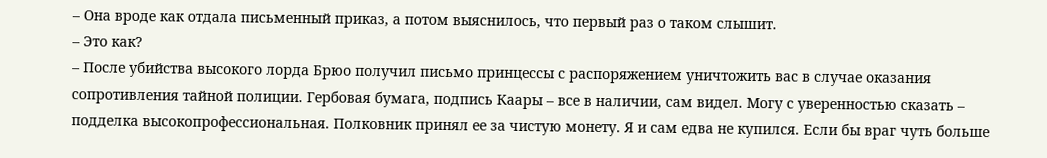– Она вроде как отдала письменный приказ, а потом выяснилось, что первый раз о таком слышит.
– Это как?
– После убийства высокого лорда Брюо получил письмо принцессы с распоряжением уничтожить вас в случае оказания сопротивления тайной полиции. Гербовая бумага, подпись Каары – все в наличии, сам видел. Могу с уверенностью сказать – подделка высокопрофессиональная. Полковник принял ее за чистую монету. Я и сам едва не купился. Если бы враг чуть больше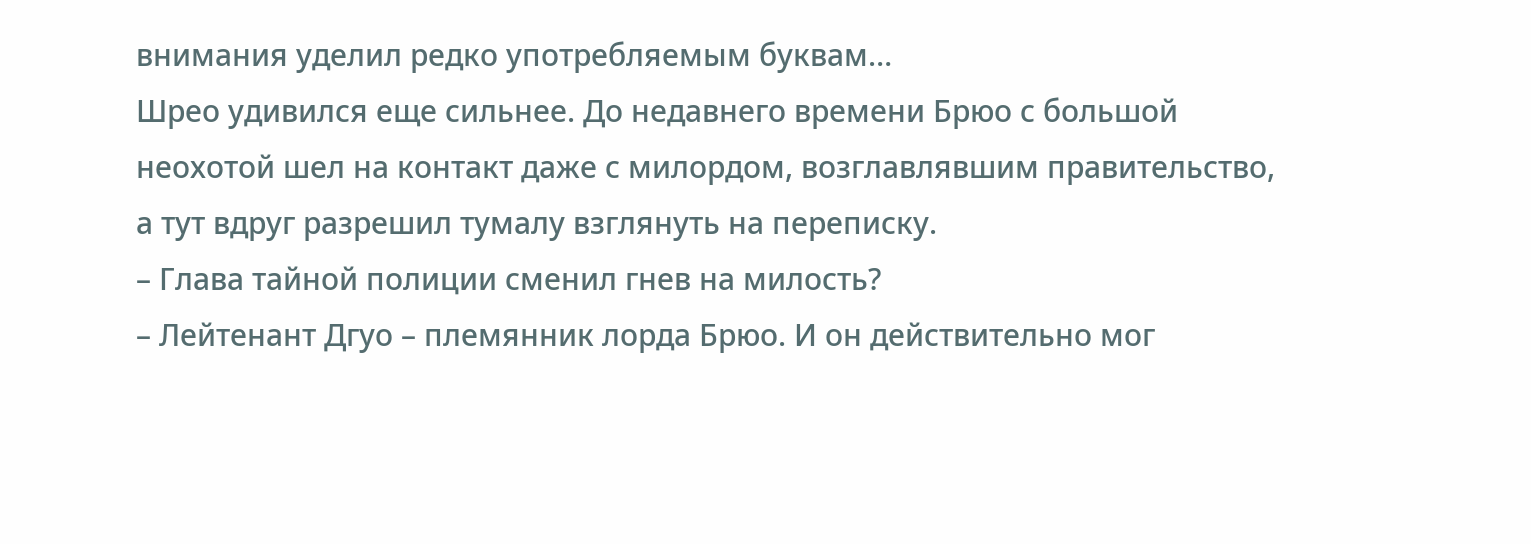внимания уделил редко употребляемым буквам…
Шрео удивился еще сильнее. До недавнего времени Брюо с большой неохотой шел на контакт даже с милордом, возглавлявшим правительство, а тут вдруг разрешил тумалу взглянуть на переписку.
– Глава тайной полиции сменил гнев на милость?
– Лейтенант Дгуо – племянник лорда Брюо. И он действительно мог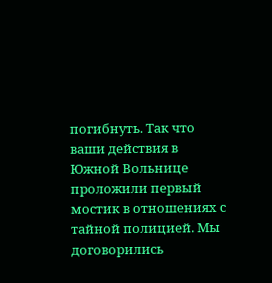погибнуть. Так что ваши действия в Южной Вольнице проложили первый мостик в отношениях с тайной полицией. Мы договорились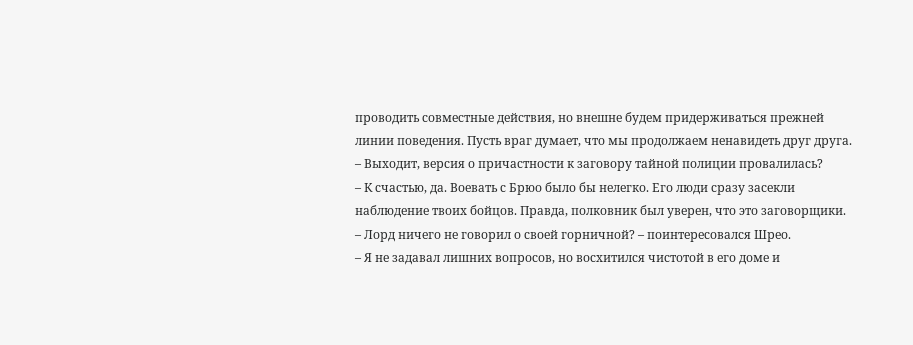проводить совместные действия, но внешне будем придерживаться прежней линии поведения. Пусть враг думает, что мы продолжаем ненавидеть друг друга.
– Выходит, версия о причастности к заговору тайной полиции провалилась?
– К счастью, да. Воевать с Брюо было бы нелегко. Его люди сразу засекли наблюдение твоих бойцов. Правда, полковник был уверен, что это заговорщики.
– Лорд ничего не говорил о своей горничной? – поинтересовался Шрео.
– Я не задавал лишних вопросов, но восхитился чистотой в его доме и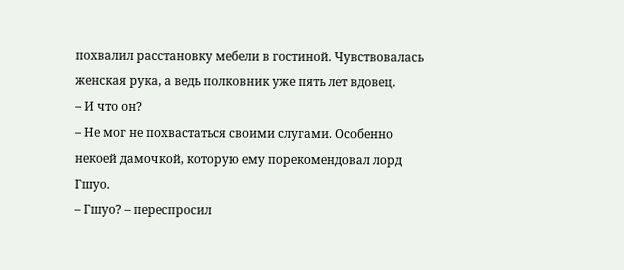похвалил расстановку мебели в гостиной. Чувствовалась женская рука, а ведь полковник уже пять лет вдовец.
– И что он?
– Не мог не похвастаться своими слугами. Особенно некоей дамочкой, которую ему порекомендовал лорд Гшуо.
– Гшуо? – переспросил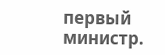первый министр.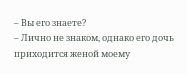– Вы его знаете?
– Лично не знаком, однако его дочь приходится женой моему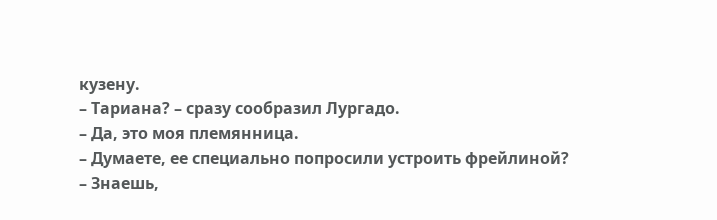кузену.
– Тариана? – сразу сообразил Лургадо.
– Да, это моя племянница.
– Думаете, ее специально попросили устроить фрейлиной?
– Знаешь,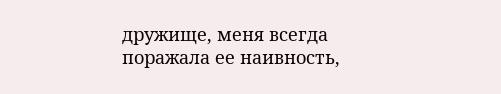дружище, меня всегда поражала ее наивность,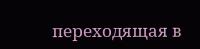переходящая в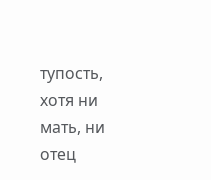тупость, хотя ни мать, ни отец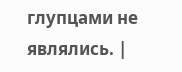глупцами не являлись. |